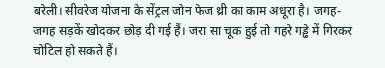बरेली। सीवरेज योजना के सेंट्रल जोन फेज थ्री का काम अधूरा है। जगह-जगह सड़कें खोदकर छोड़ दी गई हैं। जरा सा चूक हुई तो गहरे गड्ढे में गिरकर चोटिल हो सकते हैं।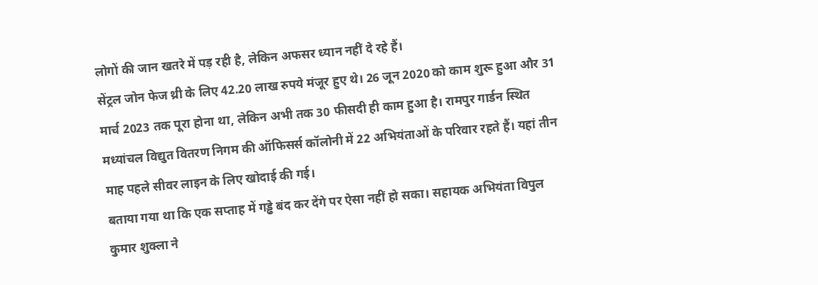लोगों की जान खतरे में पड़ रही है, लेकिन अफसर ध्यान नहीं दे रहे हैं।
सेंट्रल जोन फेज थ्री के लिए 42.20 लाख रुपये मंजूर हुए थे। 26 जून 2020 को काम शुरू हुआ और 31 मार्च 2023 तक पूरा होना था, लेकिन अभी तक 30 फीसदी ही काम हुआ है। रामपुर गार्डन स्थित मध्यांचल विद्युत वितरण निगम की ऑफिसर्स कॉलोनी में 22 अभियंताओं के परिवार रहते हैं। यहां तीन माह पहले सीवर लाइन के लिए खोदाई की गई।
बताया गया था कि एक सप्ताह में गड्ढे बंद कर देंगे पर ऐसा नहीं हो सका। सहायक अभियंता विपुल कुमार शुक्ला ने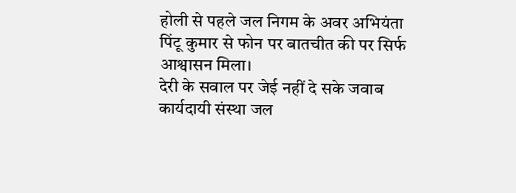होली से पहले जल निगम के अवर अभियंता पिंटू कुमार से फोन पर बातचीत की पर सिर्फ आश्वासन मिला।
देरी के सवाल पर जेई नहीं दे सके जवाब
कार्यदायी संस्था जल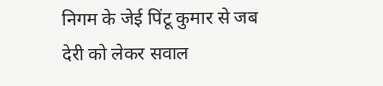निगम के जेई पिंटू कुमार से जब देरी को लेकर सवाल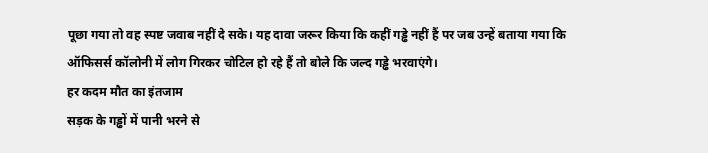पूछा गया तो वह स्पष्ट जवाब नहीं दे सके। यह दावा जरूर किया कि कहीं गड्ढे नहीं हैं पर जब उन्हें बताया गया कि ऑफिसर्स कॉलोनी में लोग गिरकर चोटिल हो रहे हैं तो बोले कि जल्द गड्ढे भरवाएंगे।
हर कदम मौत का इंतजाम
सड़क के गड्ढों में पानी भरने से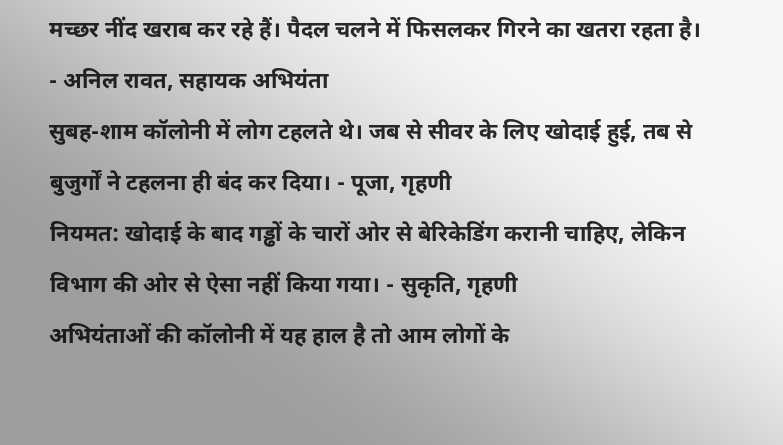मच्छर नींद खराब कर रहे हैं। पैदल चलने में फिसलकर गिरने का खतरा रहता है। - अनिल रावत, सहायक अभियंता
सुबह-शाम कॉलोनी में लोग टहलते थे। जब से सीवर के लिए खोदाई हुई, तब से बुजुर्गों ने टहलना ही बंद कर दिया। - पूजा, गृहणी
नियमत: खोदाई के बाद गड्ढों के चारों ओर से बेरिकेडिंग करानी चाहिए, लेकिन विभाग की ओर से ऐसा नहीं किया गया। - सुकृति, गृहणी
अभियंताओं की कॉलोनी में यह हाल है तो आम लोगों के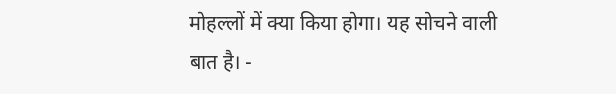मोहल्लों में क्या किया होगा। यह सोचने वाली बात है। -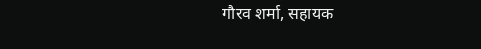गौरव शर्मा, सहायक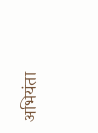अभियंता